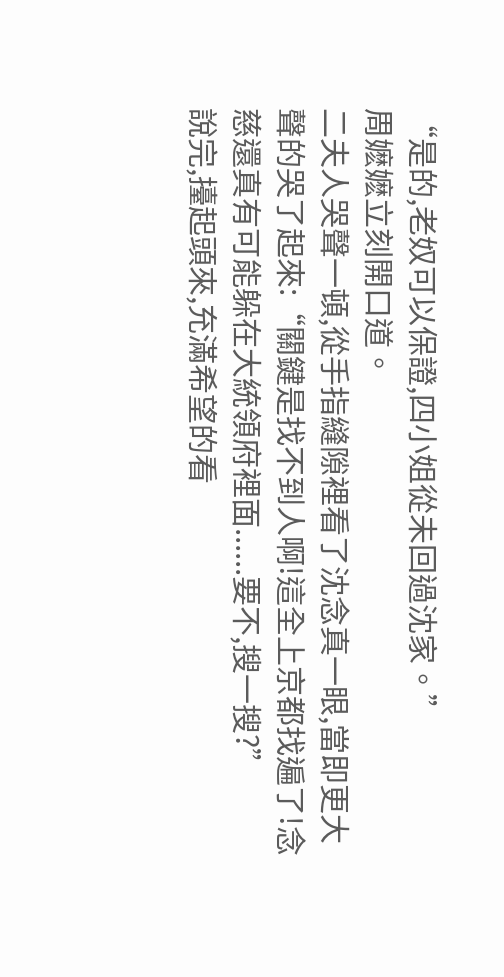“是的,老奴可以保證,四小姐從未回過沈家。”
周嬷嬷立刻開口道。
二夫人哭聲一頓,從手指縫隙裡看了沈念真一眼,當即更大聲的哭了起來:“關鍵是找不到人啊!這全上京都找遍了!念慈還真有可能躲在大統領府裡面......要不,搜一搜?”
說完,擡起頭來,充滿希望的看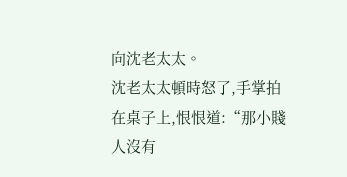向沈老太太。
沈老太太頓時怒了,手掌拍在桌子上,恨恨道:“那小賤人沒有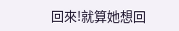回來!就算她想回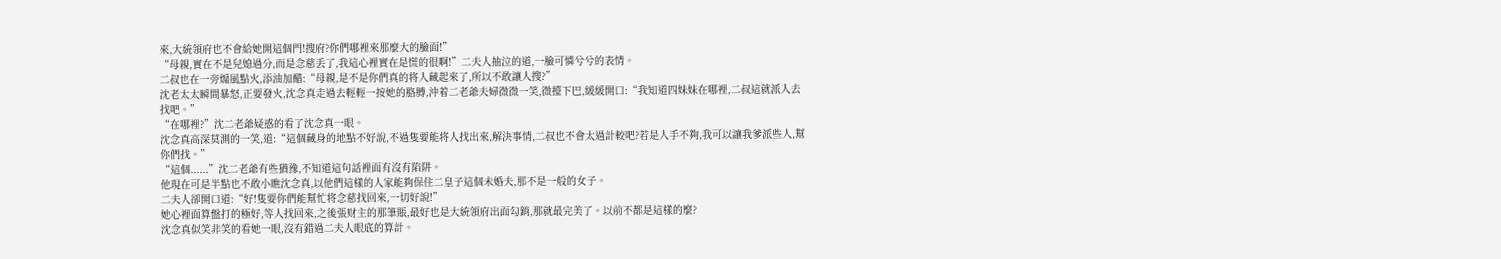來,大統領府也不會給她開這個門!搜府?你們哪裡來那麼大的臉面!”
“母親,實在不是兒媳過分,而是念慈丢了,我這心裡實在是慌的很啊!”二夫人抽泣的道,一臉可憐兮兮的表情。
二叔也在一旁煽風點火,添油加醋:“母親,是不是你們真的将人藏起來了,所以不敢讓人搜?”
沈老太太瞬間暴怒,正要發火,沈念真走過去輕輕一按她的胳膊,沖着二老爺夫婦微微一笑,微擡下巴,緩緩開口:“我知道四妹妹在哪裡,二叔這就派人去找吧。”
“在哪裡?”沈二老爺疑惑的看了沈念真一眼。
沈念真高深莫測的一笑,道:“這個藏身的地點不好說,不過隻要能将人找出來,解決事情,二叔也不會太過計較吧?若是人手不夠,我可以讓我爹派些人,幫你們找。”
“這個......”沈二老爺有些猶豫,不知道這句話裡面有沒有陷阱。
他現在可是半點也不敢小瞧沈念真,以他們這樣的人家能夠保住二皇子這個未婚夫,那不是一般的女子。
二夫人卻開口道:“好!隻要你們能幫忙将念慈找回來,一切好說!”
她心裡面算盤打的極好,等人找回來,之後張财主的那筆賬,最好也是大統領府出面勾銷,那就最完美了。以前不都是這樣的麼?
沈念真似笑非笑的看她一眼,沒有錯過二夫人眼底的算計。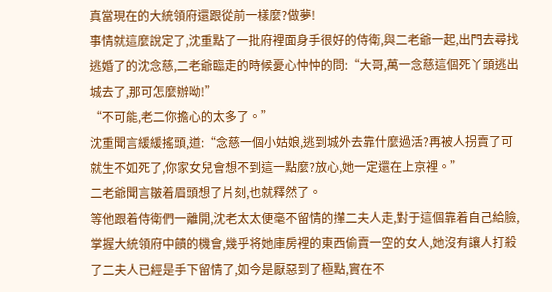真當現在的大統領府還跟從前一樣麼?做夢!
事情就這麼說定了,沈重點了一批府裡面身手很好的侍衛,與二老爺一起,出門去尋找逃婚了的沈念慈,二老爺臨走的時候憂心忡忡的問:“大哥,萬一念慈這個死丫頭逃出城去了,那可怎麼辦呦!”
“不可能,老二你擔心的太多了。”
沈重聞言緩緩搖頭,道:“念慈一個小姑娘,逃到城外去靠什麼過活?再被人拐賣了可就生不如死了,你家女兒會想不到這一點麼?放心,她一定還在上京裡。”
二老爺聞言皺着眉頭想了片刻,也就釋然了。
等他跟着侍衛們一離開,沈老太太便毫不留情的攆二夫人走,對于這個靠着自己給臉,掌握大統領府中饋的機會,幾乎将她庫房裡的東西偷賣一空的女人,她沒有讓人打殺了二夫人已經是手下留情了,如今是厭惡到了極點,實在不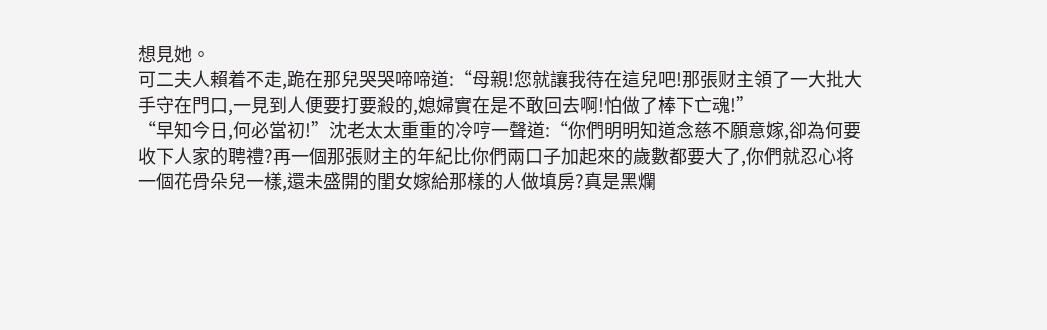想見她。
可二夫人賴着不走,跪在那兒哭哭啼啼道:“母親!您就讓我待在這兒吧!那張财主領了一大批大手守在門口,一見到人便要打要殺的,媳婦實在是不敢回去啊!怕做了棒下亡魂!”
“早知今日,何必當初!”沈老太太重重的冷哼一聲道:“你們明明知道念慈不願意嫁,卻為何要收下人家的聘禮?再一個那張财主的年紀比你們兩口子加起來的歲數都要大了,你們就忍心将一個花骨朵兒一樣,還未盛開的閨女嫁給那樣的人做填房?真是黑爛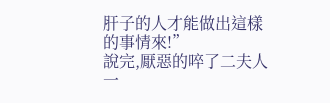肝子的人才能做出這樣的事情來!”
說完,厭惡的啐了二夫人一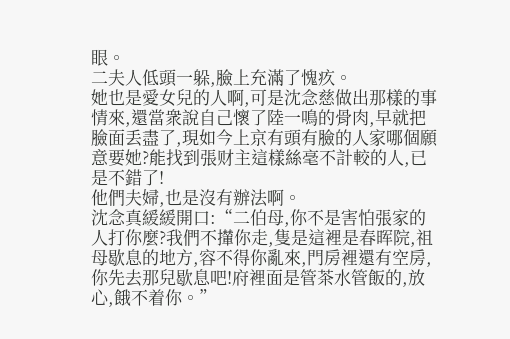眼。
二夫人低頭一躲,臉上充滿了愧疚。
她也是愛女兒的人啊,可是沈念慈做出那樣的事情來,還當衆說自己懷了陸一鳴的骨肉,早就把臉面丢盡了,現如今上京有頭有臉的人家哪個願意要她?能找到張财主這樣絲毫不計較的人,已是不錯了!
他們夫婦,也是沒有辦法啊。
沈念真緩緩開口:“二伯母,你不是害怕張家的人打你麼?我們不攆你走,隻是這裡是春晖院,祖母歇息的地方,容不得你亂來,門房裡還有空房,你先去那兒歇息吧!府裡面是管茶水管飯的,放心,餓不着你。”